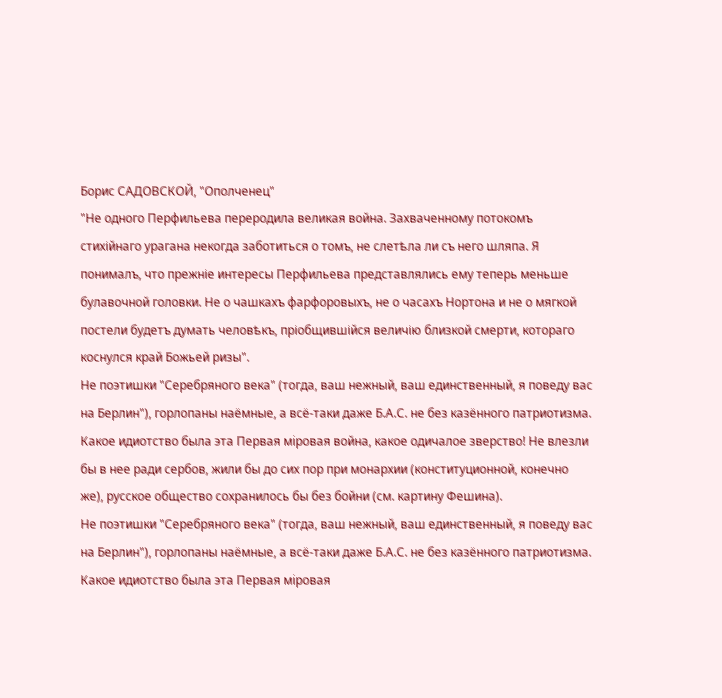Борис САДОВСКОЙ, "Ополченец"
"Не одного Перфильева переродила великая война. Захваченному потокомъ стихійнаго урагана некогда заботиться о томъ, не слетѣла ли съ него шляпа. Я понималъ, что прежніе интересы Перфильева представлялись ему теперь меньше булавочной головки. Не о чашкахъ фарфоровыхъ, не о часахъ Нортона и не о мягкой постели будетъ думать человѣкъ, пріобщившійся величію близкой смерти, котораго коснулся край Божьей ризы".
Не поэтишки "Серебряного века" (тогда, ваш нежный, ваш единственный, я поведу вас на Берлин"), горлопаны наёмные, а всё-таки даже Б.А.С. не без казённого патриотизма. Какое идиотство была эта Первая мiровая война, какое одичалое зверство! Не влезли бы в нее ради сербов, жили бы до сих пор при монархии (конституционной, конечно же), русское общество сохранилось бы без бойни (см. картину Фешина).
Не поэтишки "Серебряного века" (тогда, ваш нежный, ваш единственный, я поведу вас на Берлин"), горлопаны наёмные, а всё-таки даже Б.А.С. не без казённого патриотизма. Какое идиотство была эта Первая мiровая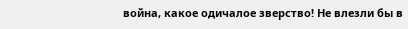война, какое одичалое зверство! Не влезли бы в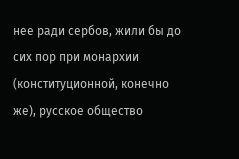нее ради сербов, жили бы до сих пор при монархии (конституционной, конечно же), русское общество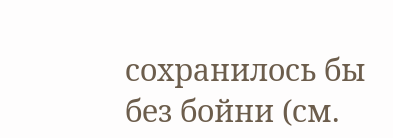сохранилось бы без бойни (см.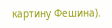картину Фешина).